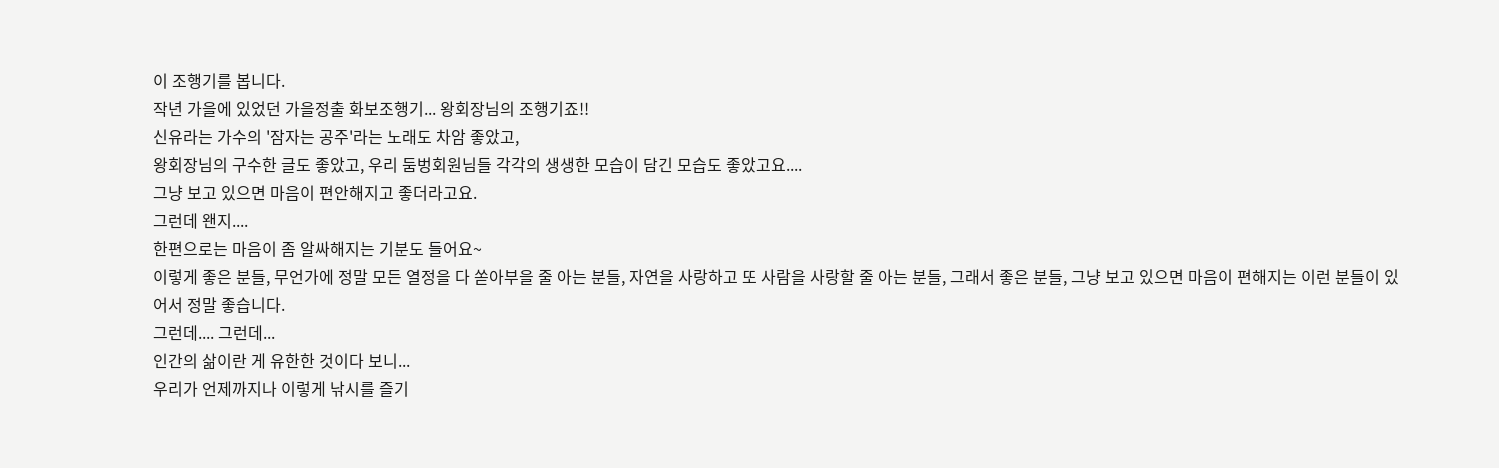이 조행기를 봅니다.
작년 가을에 있었던 가을정출 화보조행기... 왕회장님의 조행기죠!!
신유라는 가수의 '잠자는 공주'라는 노래도 차암 좋았고,
왕회장님의 구수한 글도 좋았고, 우리 둠벙회원님들 각각의 생생한 모습이 담긴 모습도 좋았고요....
그냥 보고 있으면 마음이 편안해지고 좋더라고요.
그런데 왠지....
한편으로는 마음이 좀 알싸해지는 기분도 들어요~
이렇게 좋은 분들, 무언가에 정말 모든 열정을 다 쏟아부을 줄 아는 분들, 자연을 사랑하고 또 사람을 사랑할 줄 아는 분들, 그래서 좋은 분들, 그냥 보고 있으면 마음이 편해지는 이런 분들이 있어서 정말 좋습니다.
그런데.... 그런데...
인간의 삶이란 게 유한한 것이다 보니...
우리가 언제까지나 이렇게 낚시를 즐기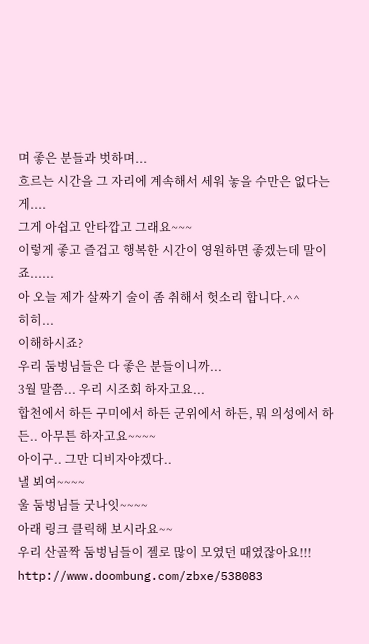며 좋은 분들과 벗하며...
흐르는 시간을 그 자리에 계속해서 세워 놓을 수만은 없다는 게....
그게 아쉽고 안타깝고 그래요~~~
이렇게 좋고 즐겁고 행복한 시간이 영원하면 좋겠는데 말이죠......
아 오늘 제가 살짜기 술이 좀 취해서 헛소리 합니다.^^
히히...
이해하시죠?
우리 둠벙님들은 다 좋은 분들이니까...
3월 말쯤... 우리 시조회 하자고요...
합천에서 하든 구미에서 하든 군위에서 하든, 뭐 의성에서 하든.. 아무튼 하자고요~~~~
아이구.. 그만 디비자야겠다..
낼 뵈여~~~~
울 둠벙님들 굿나잇~~~~
아래 링크 클릭해 보시라요~~
우리 산골짝 둠벙님들이 젤로 많이 모였던 때였잖아요!!!
http://www.doombung.com/zbxe/538083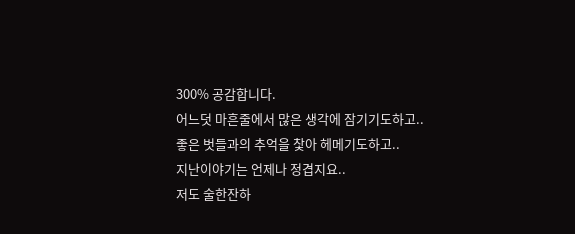300% 공감합니다.
어느덧 마흔줄에서 많은 생각에 잠기기도하고..
좋은 벗들과의 추억을 찿아 헤메기도하고..
지난이야기는 언제나 정겹지요..
저도 술한잔하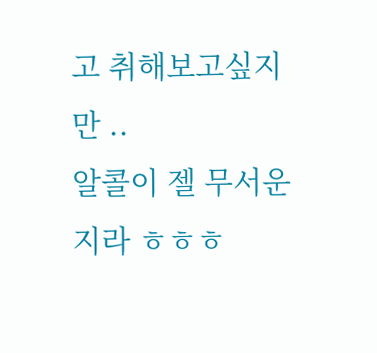고 취해보고싶지만 ..
알콜이 젤 무서운지라 ㅎㅎㅎ